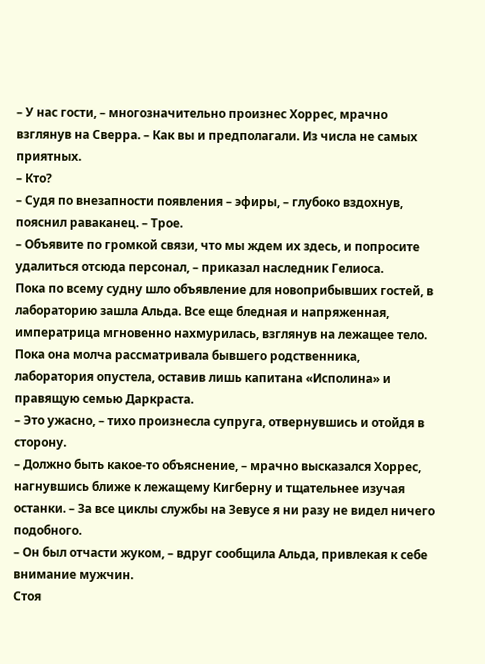– У нас гости, – многозначительно произнес Хоррес, мрачно взглянув на Сверра. – Как вы и предполагали. Из числа не самых приятных.
– Кто?
– Судя по внезапности появления – эфиры, – глубоко вздохнув, пояснил раваканец. – Трое.
– Объявите по громкой связи, что мы ждем их здесь, и попросите удалиться отсюда персонал, – приказал наследник Гелиоса.
Пока по всему судну шло объявление для новоприбывших гостей, в лабораторию зашла Альда. Все еще бледная и напряженная, императрица мгновенно нахмурилась, взглянув на лежащее тело. Пока она молча рассматривала бывшего родственника, лаборатория опустела, оставив лишь капитана «Исполина» и правящую семью Даркраста.
– Это ужасно, – тихо произнесла супруга, отвернувшись и отойдя в сторону.
– Должно быть какое-то объяснение, – мрачно высказался Хоррес, нагнувшись ближе к лежащему Кигберну и тщательнее изучая останки. – За все циклы службы на Зевусе я ни разу не видел ничего подобного.
– Он был отчасти жуком, – вдруг сообщила Альда, привлекая к себе внимание мужчин.
Стоя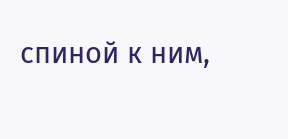спиной к ним,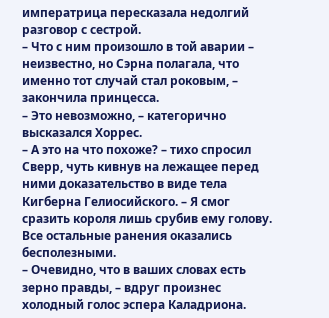императрица пересказала недолгий разговор с сестрой.
– Что с ним произошло в той аварии – неизвестно, но Сэрна полагала, что именно тот случай стал роковым, – закончила принцесса.
– Это невозможно, – категорично высказался Хоррес.
– А это на что похоже? – тихо спросил Сверр, чуть кивнув на лежащее перед ними доказательство в виде тела Кигберна Гелиосийского. – Я смог сразить короля лишь срубив ему голову. Все остальные ранения оказались бесполезными.
– Очевидно, что в ваших словах есть зерно правды, – вдруг произнес холодный голос эспера Каладриона.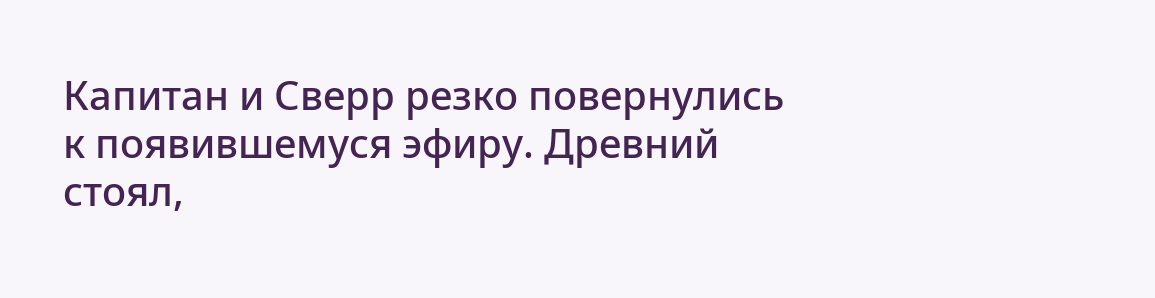Капитан и Сверр резко повернулись к появившемуся эфиру. Древний стоял,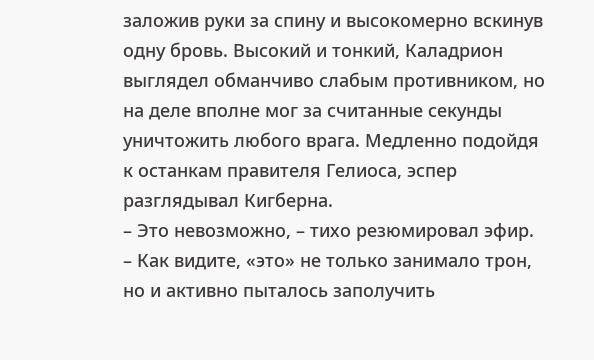заложив руки за спину и высокомерно вскинув одну бровь. Высокий и тонкий, Каладрион выглядел обманчиво слабым противником, но на деле вполне мог за считанные секунды уничтожить любого врага. Медленно подойдя к останкам правителя Гелиоса, эспер разглядывал Кигберна.
– Это невозможно, – тихо резюмировал эфир.
– Как видите, «это» не только занимало трон, но и активно пыталось заполучить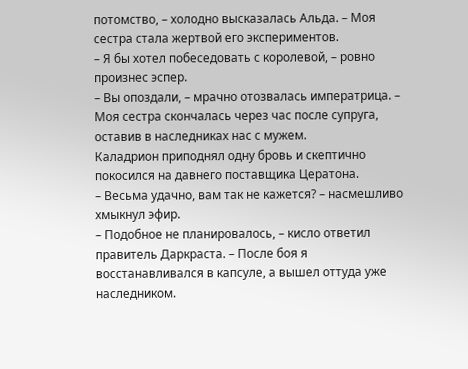потомство, – холодно высказалась Альда. – Моя сестра стала жертвой его экспериментов.
– Я бы хотел побеседовать с королевой, – ровно произнес эспер.
– Вы опоздали, – мрачно отозвалась императрица. – Моя сестра скончалась через час после супруга, оставив в наследниках нас с мужем.
Каладрион приподнял одну бровь и скептично покосился на давнего поставщика Цератона.
– Весьма удачно, вам так не кажется? – насмешливо хмыкнул эфир.
– Подобное не планировалось, – кисло ответил правитель Даркраста. – После боя я восстанавливался в капсуле, а вышел оттуда уже наследником.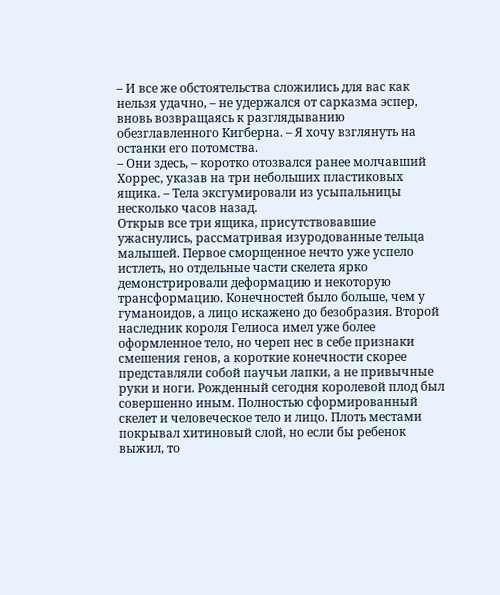– И все же обстоятельства сложились для вас как нельзя удачно, – не удержался от сарказма эспер, вновь возвращаясь к разглядыванию обезглавленного Кигберна. – Я хочу взглянуть на останки его потомства.
– Они здесь, – коротко отозвался ранее молчавший Хоррес, указав на три небольших пластиковых ящика. – Тела эксгумировали из усыпальницы несколько часов назад.
Открыв все три ящика, присутствовавшие ужаснулись, рассматривая изуродованные тельца малышей. Первое сморщенное нечто уже успело истлеть, но отдельные части скелета ярко демонстрировали деформацию и некоторую трансформацию. Конечностей было больше, чем у гуманоидов, а лицо искажено до безобразия. Второй наследник короля Гелиоса имел уже более оформленное тело, но череп нес в себе признаки смешения генов, а короткие конечности скорее представляли собой паучьи лапки, а не привычные руки и ноги. Рожденный сегодня королевой плод был совершенно иным. Полностью сформированный скелет и человеческое тело и лицо. Плоть местами покрывал хитиновый слой, но если бы ребенок выжил, то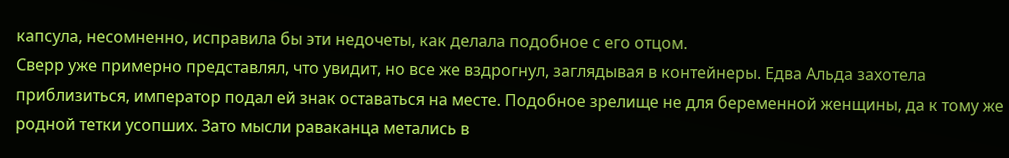капсула, несомненно, исправила бы эти недочеты, как делала подобное с его отцом.
Сверр уже примерно представлял, что увидит, но все же вздрогнул, заглядывая в контейнеры. Едва Альда захотела приблизиться, император подал ей знак оставаться на месте. Подобное зрелище не для беременной женщины, да к тому же родной тетки усопших. Зато мысли раваканца метались в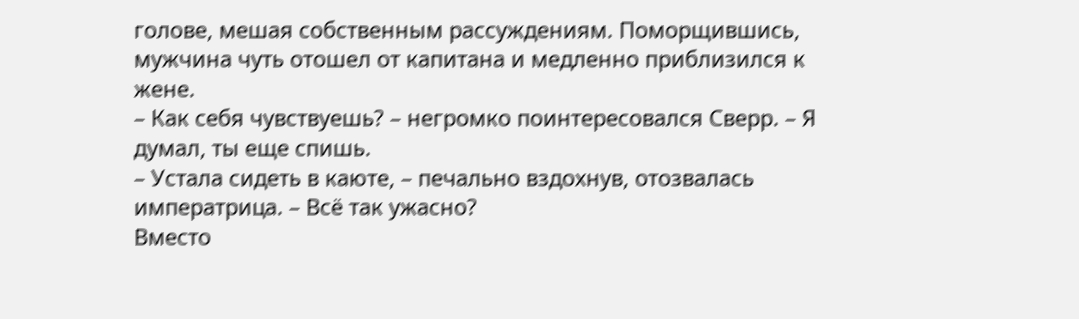голове, мешая собственным рассуждениям. Поморщившись, мужчина чуть отошел от капитана и медленно приблизился к жене.
– Как себя чувствуешь? – негромко поинтересовался Сверр. – Я думал, ты еще спишь.
– Устала сидеть в каюте, – печально вздохнув, отозвалась императрица. – Всё так ужасно?
Вместо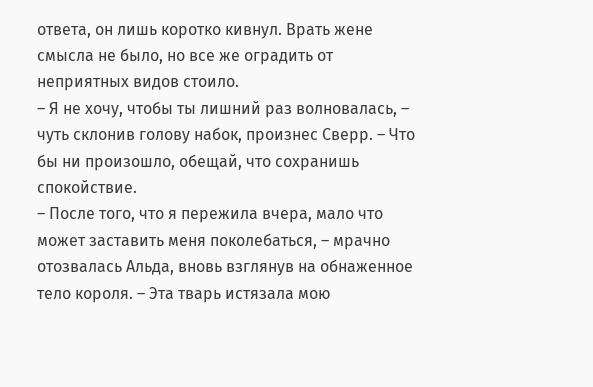ответа, он лишь коротко кивнул. Врать жене смысла не было, но все же оградить от неприятных видов стоило.
– Я не хочу, чтобы ты лишний раз волновалась, – чуть склонив голову набок, произнес Сверр. – Что бы ни произошло, обещай, что сохранишь спокойствие.
– После того, что я пережила вчера, мало что может заставить меня поколебаться, – мрачно отозвалась Альда, вновь взглянув на обнаженное тело короля. – Эта тварь истязала мою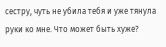сестру, чуть не убила тебя и уже тянула руки ко мне. Что может быть хуже?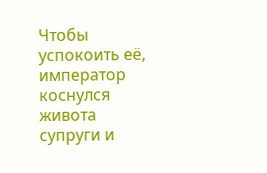Чтобы успокоить её, император коснулся живота супруги и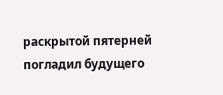раскрытой пятерней погладил будущего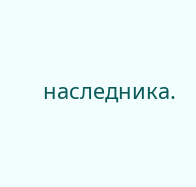наследника.